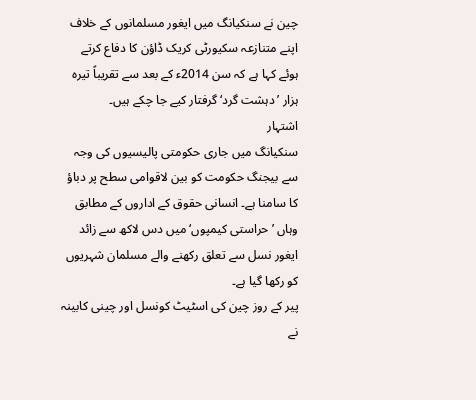چین نے سنکیانگ میں ایغور مسلمانوں کے خلاف اپنے متنازعہ سکیورٹی کریک ڈاؤن کا دفاع کرتے ہوئے کہا ہے کہ سن 2014ء کے بعد سے تقریباً تیرہ ہزار ’دہشت گرد‘ گرفتار کیے جا چکے ہیں۔
اشتہار
سنکیانگ میں جاری حکومتی پالیسیوں کی وجہ سے بیجنگ حکومت کو بین لاقوامی سطح پر دباؤ کا سامنا ہے۔ انسانی حقوق کے اداروں کے مطابق وہاں ’حراستی کیمپوں‘ میں دس لاکھ سے زائد ایغور نسل سے تعلق رکھنے والے مسلمان شہریوں کو رکھا گیا ہے۔
پیر کے روز چین کی اسٹیٹ کونسل اور چینی کابینہ نے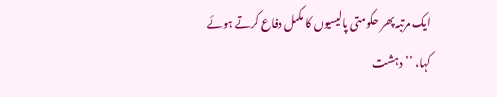ایک مرتبہ پھر حکومتی پالیسیوں کا مکمل دفاع کرتے ہوئے کہا، ’’دہشت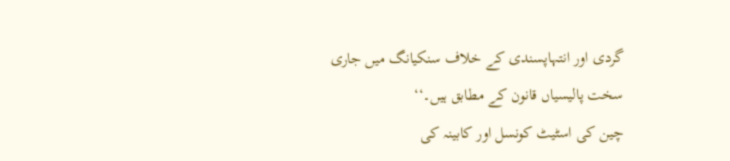گردی اور انتہاپسندی کے خلاف سنکیانگ میں جاری سخت پالیسیاں قانون کے مطابق ہیں۔‘‘
چین کی اسٹیٹ کونسل اور کابینہ کی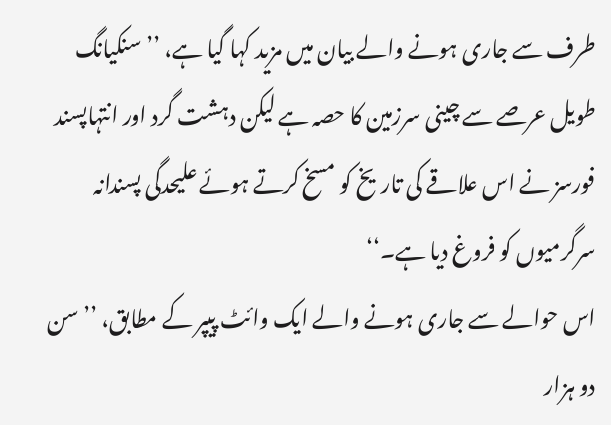طرف سے جاری ہونے والے بیان میں مزید کہا گیا ہے، ’’سنکیانگ طویل عرصے سے چینی سرزمین کا حصہ ہے لیکن دہشت گرد اور انتہاپسند فورسز نے اس علاقے کی تاریخ کو مسخ کرتے ہوئے علیحدگی پسندانہ سرگرمیوں کو فروغ دیا ہے۔‘‘
اس حوالے سے جاری ہونے والے ایک وائٹ پیپر کے مطابق، ’’سن دو ہزار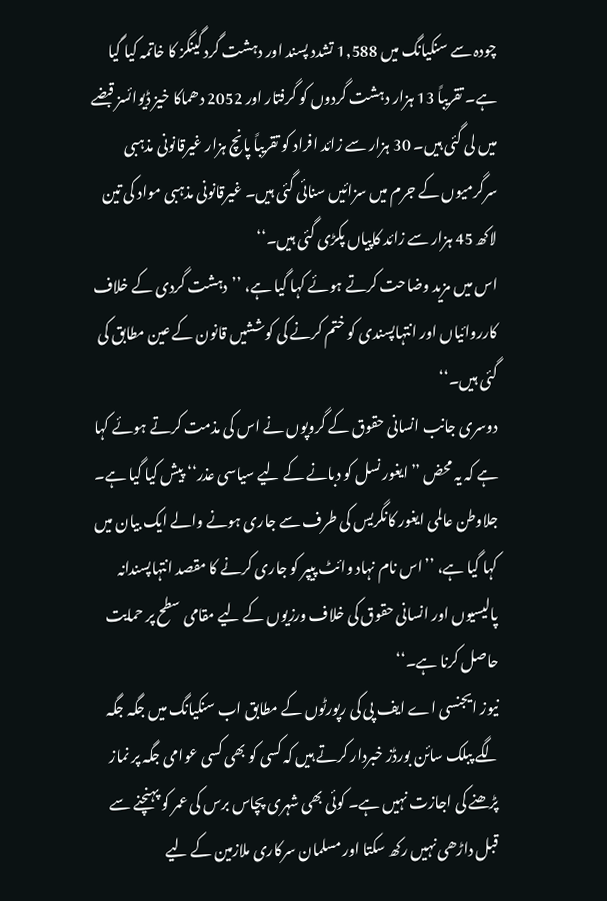چودہ سے سنکیانگ میں 1,588 تشدد پسند اور دہشت گرد گینگز کا خاتمہ کیا گیا ہے۔ تقریباً 13 ہزار دہشت گردوں کو گرفتار اور 2052 دھماکا خیز ڈیوائسز قبضے میں لی گئی ہیں۔ 30 ہزار سے زائد افراد کو تقریباً پانچ ہزار غیرقانونی مذہبی سرگرمیوں کے جرم میں سزائیں سنائی گئی ہیں۔ غیرقانونی مذہبی مواد کی تین لاکھ 45 ہزار سے زائد کاپیاں پکڑی گئی ہیں۔‘‘
اس میں مزید وضاحت کرتے ہوئے کہا گیا ہے، ’’دہشت گردی کے خلاف کارروائیاں اور انتہاپسندی کو ختم کرنے کی کوششیں قانون کے عین مطابق کی گئی ہیں۔‘‘
دوسری جانب انسانی حقوق کے گروپوں نے اس کی مذمت کرتے ہوئے کہا ہے کہ یہ محض ’’ایغور نسل کو دبانے کے لیے سیاسی عذر‘‘ پیش کیا گیا ہے۔ جلاوطن عالمی ایغور کانگریس کی طرف سے جاری ہونے والے ایک بیان میں کہا گیا ہے، ’’اس نام نہاد وائٹ پیپر کو جاری کرنے کا مقصد انتہاپسندانہ پالیسیوں اور انسانی حقوق کی خلاف ورزیوں کے لیے مقامی سطح پر حمایت حاصل کرنا ہے۔‘‘
نیوز ایجنسی اے ایف پی کی رپورٹوں کے مطابق اب سنکیانگ میں جگہ جگہ لگے پبلک سائن بورڈز خبردار کرتے ہیں کہ کسی کو بھی کسی عوامی جگہ پر نماز پڑھنے کی اجازت نہیں ہے۔ کوئی بھی شہری پچاس برس کی عمر کو پہنچنے سے قبل داڑھی نہیں رکھ سکتا اور مسلمان سرکاری ملازمین کے لیے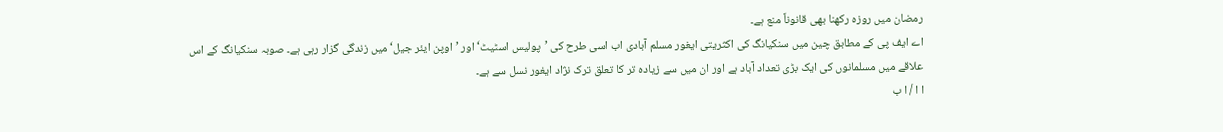رمضان میں روزہ رکھنا بھی قانوناً منع ہے۔
اے ایف پی کے مطابق چین میں سنکیانگ کی اکثریتی ایغور مسلم آبادی اب اسی طرح کی ’پولیس اسٹیٹ‘ اور ’اوپن ایئر جیل‘ میں زندگی گزار رہی ہے۔ صوبہ سنکیانگ کے اس علاقے میں مسلمانوں کی ایک بڑی تعداد آباد ہے اور ان میں سے زیادہ تر کا تعلق ترک نژاد ایغور نسل سے ہے۔
ا ا / ا ب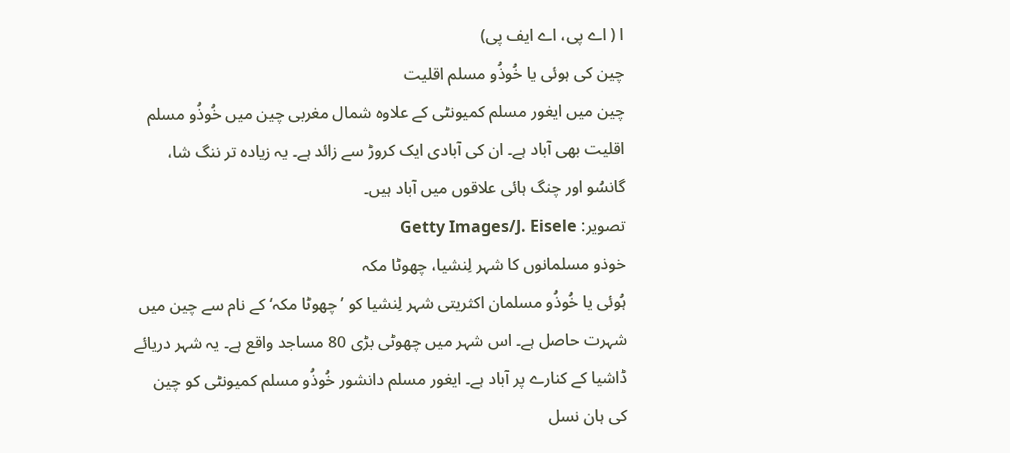ا ( اے پی، اے ایف پی)
چین کی ہوئی یا خُوذُو مسلم اقلیت
چین میں ایغور مسلم کمیونٹی کے علاوہ شمال مغربی چین میں خُوذُو مسلم اقلیت بھی آباد ہے۔ ان کی آبادی ایک کروڑ سے زائد ہے۔ یہ زیادہ تر ننگ شا، گانسُو اور چنگ ہائی علاقوں میں آباد ہیں۔
تصویر: Getty Images/J. Eisele
خوذو مسلمانوں کا شہر لِنشیا، چھوٹا مکہ
ہُوئی یا خُوذُو مسلمان اکثریتی شہر لِنشیا کو ’چھوٹا مکہ‘ کے نام سے چین میں شہرت حاصل ہے۔ اس شہر میں چھوٹی بڑی 80 مساجد واقع ہے۔ یہ شہر دریائے ڈاشیا کے کنارے پر آباد ہے۔ ایغور مسلم دانشور خُوذُو مسلم کمیونٹی کو چین کی ہان نسل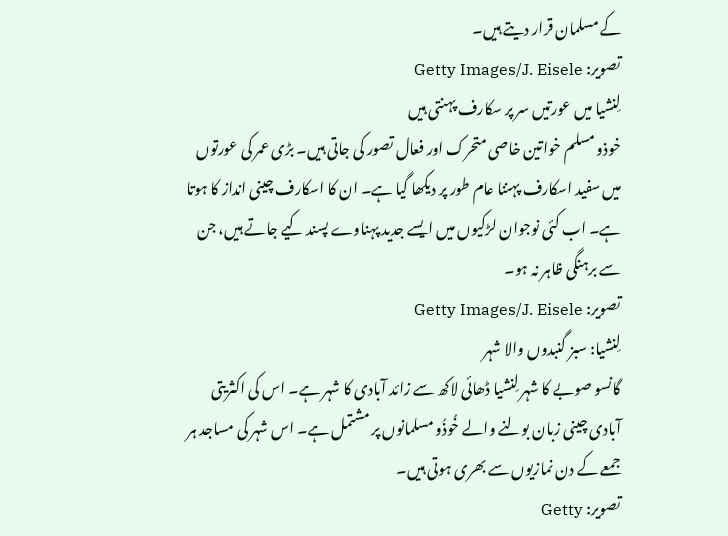کے مسلمان قرار دیتے ہیں۔
تصویر: Getty Images/J. Eisele
لِنشیا میں عورتیں سر پر سکارف پہنتی ہیں
خوذو مسلم خواتین خاصی متحرک اور فعال تصور کی جاتی ہیں۔ بڑی عمر کی عورتوں میں سفید اسکارف پہننا عام طور پر دیکھا گیا ہے۔ ان کا اسکارف چینی انداز کا ہوتا ہے۔ اب کئی نوجوان لڑکیوں میں ایسے جدید پہناوے پسند کیے جاتے ہیں، جن سے برہنگی ظاہر نہ ہو۔
تصویر: Getty Images/J. Eisele
لِنشیا: سبز گنبدوں والا شہر
گانسو صوبے کا شہر لِنشیا ڈھائی لاکھ سے زائد آبادی کا شہر ہے۔ اس کی اکثریتی آبادی چینی زبان بولنے والے خُوذُو مسلمانوں پر مشتمل ہے۔ اس شہر کی مساجد ہر جمعے کے دن نمازیوں سے بھری ہوتی ہیں۔
تصویر: Getty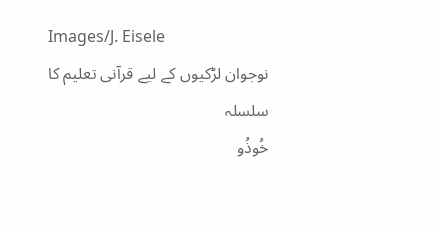Images/J. Eisele
نوجوان لڑکیوں کے لیے قرآنی تعلیم کا سلسلہ
خُوذُو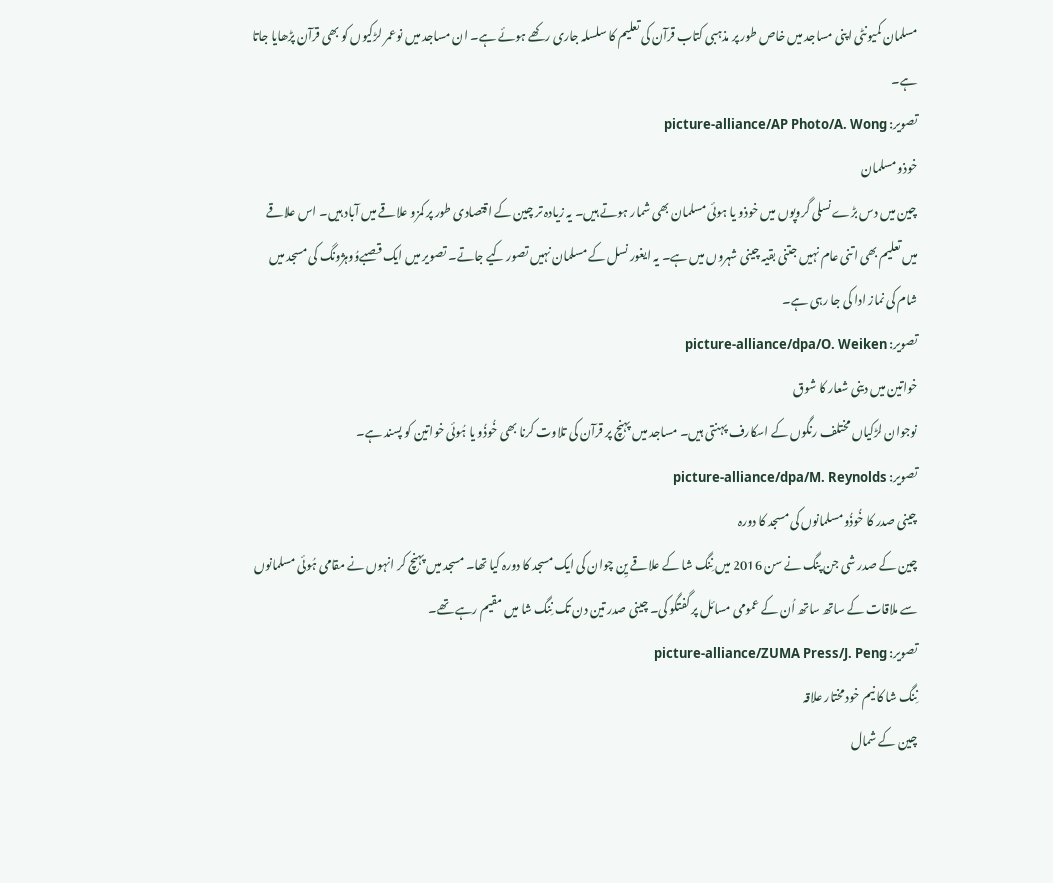مسلمان کمیونٹی اپنی مساجد میں خاص طور پر مذہبی کتاب قرآن کی تعلیم کا سلسلہ جاری رکھے ہوئے ہے۔ ان مساجد میں نوعمر لڑکیوں کو بھی قرآن پڑھایا جاتا ہے۔
تصویر: picture-alliance/AP Photo/A. Wong
خوذو مسلمان
چین میں دس بڑے نسلی گروپوں میں خوذو یا ہوئی مسلمان بھی شمار ہوتے ہیں۔ یہ زیادہ تر چین کے اقتصادی طور پر کمزو علاقے میں آباد ہیں۔ اس علاقے میں تعلیم بھی اتنی عام نہیں جتنی بقیہ چینی شہروں میں ہے۔ یہ ایغور نسل کے مسلمان نہیں تصور کیے جاتے۔ تصویر میں ایک قصبےوُوہژونگ کی مسجد میں شام کی نماز ادا کی جا رہی ہے۔
تصویر: picture-alliance/dpa/O. Weiken
خواتین میں دینی شعار کا شوق
نوجوان لڑکیاں مختلف رنگوں کے اسکارف پہنتی ہیں۔ مساجد میں پہنچ پر قرآن کی تلاوت کرنا بھی خُوذُو یا ہُوئی خواتین کو پسند ہے۔
تصویر: picture-alliance/dpa/M. Reynolds
چینی صدر کا خُوذُو مسلمانوں کی مسجد کا دورہ
چین کے صدر شی جن پنگ نے سن 2016 میں نِنگ شا کے علاقے یِن چوان کی ایک مسجد کا دورہ کیا تھا۔ مسجد میں پہنچ کر انہوں نے مقامی ہُوئی مسلمانوں سے ملاقات کے ساتھ ساتھ اُن کے عمومی مسائل پر گفتگو کی۔ چینی صدر تین دن تک نِنگ شا میں مقیم رہے تھے۔
تصویر: picture-alliance/ZUMA Press/J. Peng
نِنگ شا کا نیم خود مختار علاقہ
چین کے شمال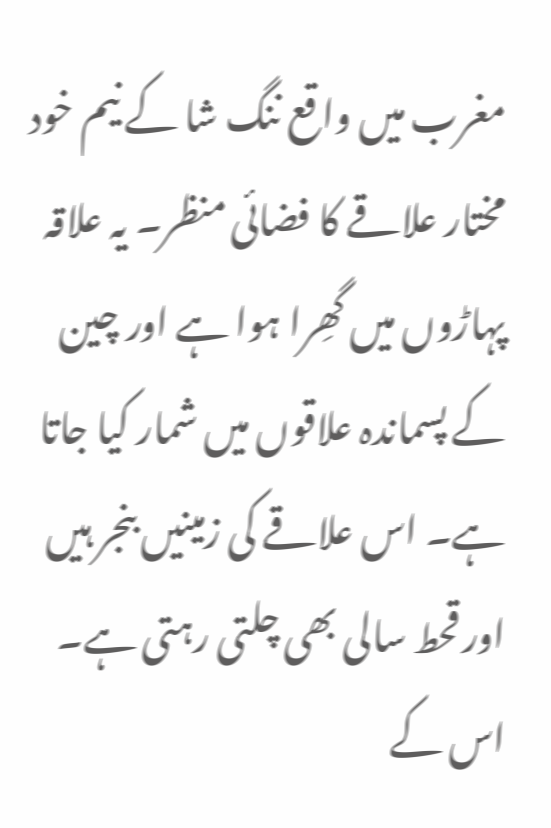مغرب میں واقع ننگ شا کے نیم خود مختار علاقے کا فضائی منظر۔ یہ علاقہ پہاڑوں میں گھِرا ہوا ہے اور چین کے پسماندہ علاقوں میں شمار کیا جاتا ہے۔ اس علاقے کی زمینیں بنجر ہیں اور قحط سالی بھی چلتی رہتی ہے۔ اس کے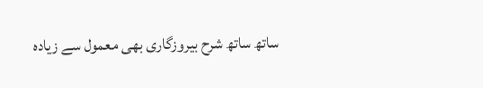ساتھ ساتھ شرح بیروزگاری بھی معمول سے زیادہ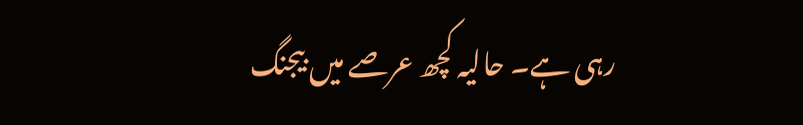رہی ہے۔ حالیہ کچھ عرصے میں بیجنگ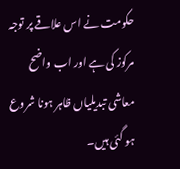حکومت نے اس علاقے پر توجہ مرکوز کی ہے اور اب واضح معاشی تبدیلیاں ظاہر ہونا شروع ہو گئی ہیں۔